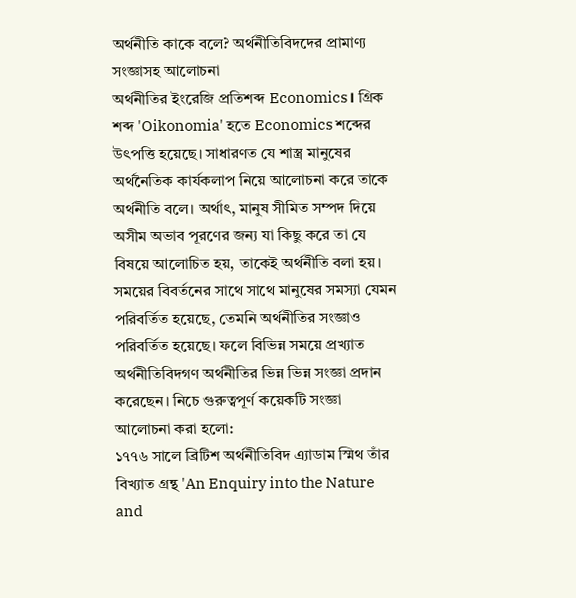অর্থনীতি কাকে বলে? অর্থনীতিবিদদের প্রামাণ্য সংজ্ঞাসহ আলোচনা
অর্থনীতির ইংরেজি প্রতিশব্দ Economics। গ্রিক শব্দ 'Oikonomia' হতে Economics শব্দের উৎপত্তি হয়েছে। সাধারণত যে শাস্ত্র মানুষের অর্থনৈতিক কার্যকলাপ নিয়ে আলোচনা করে তাকে অর্থনীতি বলে। অর্থাৎ, মানুষ সীমিত সম্পদ দিয়ে অসীম অভাব পূরণের জন্য যা কিছু করে তা যে বিষয়ে আলোচিত হয়, তাকেই অর্থনীতি বলা হয়।
সময়ের বিবর্তনের সাথে সাথে মানুষের সমস্যা যেমন পরিবর্তিত হয়েছে, তেমনি অর্থনীতির সংজ্ঞাও পরিবর্তিত হয়েছে। ফলে বিভিন্ন সময়ে প্রখ্যাত অর্থনীতিবিদগণ অর্থনীতির ভিন্ন ভিন্ন সংজ্ঞা প্রদান করেছেন। নিচে গুরুত্বপূর্ণ কয়েকটি সংজ্ঞা আলোচনা করা হলো:
১৭৭৬ সালে ব্রিটিশ অর্থনীতিবিদ এ্যাডাম স্মিথ তাঁর বিখ্যাত গ্রন্থ 'An Enquiry into the Nature and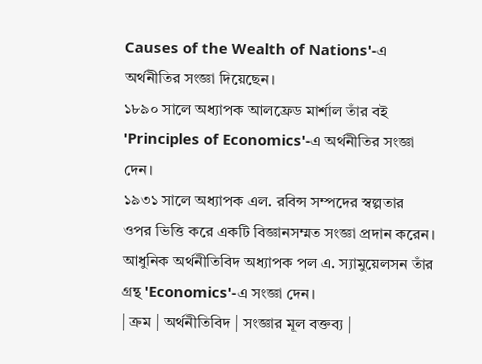Causes of the Wealth of Nations'-এ অর্থনীতির সংজ্ঞা দিয়েছেন।
১৮৯০ সালে অধ্যাপক আলফ্রেড মার্শাল তাঁর বই 'Principles of Economics'-এ অর্থনীতির সংজ্ঞা দেন।
১৯৩১ সালে অধ্যাপক এল. রবিন্স সম্পদের স্বল্পতার ওপর ভিত্তি করে একটি বিজ্ঞানসম্মত সংজ্ঞা প্রদান করেন।
আধুনিক অর্থনীতিবিদ অধ্যাপক পল এ. স্যামুয়েলসন তাঁর গ্রন্থ 'Economics'-এ সংজ্ঞা দেন।
| ক্রম | অর্থনীতিবিদ | সংজ্ঞার মূল বক্তব্য |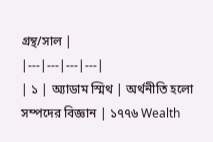গ্রন্থ/সাল |
|---|---|---|---|
| ১ | অ্যাডাম স্মিথ | অর্থনীতি হলো সম্পদের বিজ্ঞান | ১৭৭৬ Wealth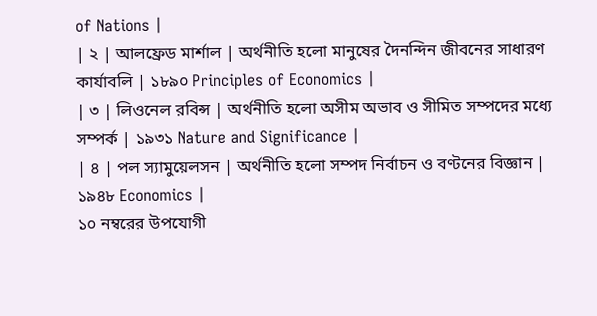of Nations |
| ২ | আলফ্রেড মার্শাল | অর্থনীতি হলো মানুষের দৈনন্দিন জীবনের সাধারণ কার্যাবলি | ১৮৯০ Principles of Economics |
| ৩ | লিওনেল রবিন্স | অর্থনীতি হলো অসীম অভাব ও সীমিত সম্পদের মধ্যে সম্পর্ক | ১৯৩১ Nature and Significance |
| ৪ | পল স্যামুয়েলসন | অর্থনীতি হলো সম্পদ নির্বাচন ও বণ্টনের বিজ্ঞান | ১৯৪৮ Economics |
১০ নম্বরের উপযোগী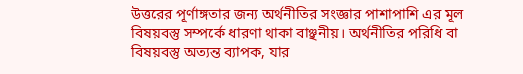উত্তরের পূর্ণাঙ্গতার জন্য অর্থনীতির সংজ্ঞার পাশাপাশি এর মূল বিষয়বস্তু সম্পর্কে ধারণা থাকা বাঞ্ছনীয়। অর্থনীতির পরিধি বা বিষয়বস্তু অত্যন্ত ব্যাপক, যার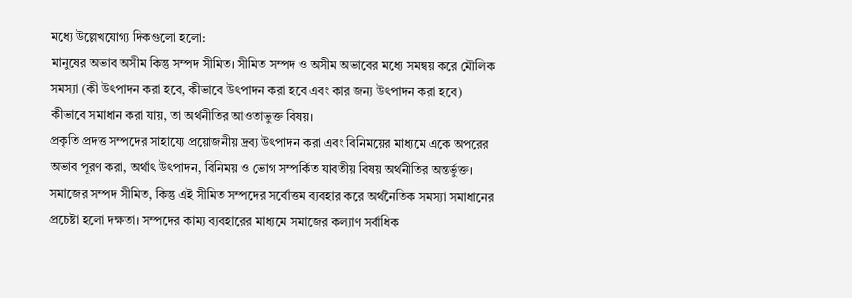মধ্যে উল্লেখযোগ্য দিকগুলো হলো:
মানুষের অভাব অসীম কিন্তু সম্পদ সীমিত। সীমিত সম্পদ ও অসীম অভাবের মধ্যে সমন্বয় করে মৌলিক সমস্যা (কী উৎপাদন করা হবে, কীভাবে উৎপাদন করা হবে এবং কার জন্য উৎপাদন করা হবে) কীভাবে সমাধান করা যায়, তা অর্থনীতির আওতাভুক্ত বিষয়।
প্রকৃতি প্রদত্ত সম্পদের সাহায্যে প্রয়োজনীয় দ্রব্য উৎপাদন করা এবং বিনিময়ের মাধ্যমে একে অপরের অভাব পূরণ করা, অর্থাৎ উৎপাদন, বিনিময় ও ভোগ সম্পর্কিত যাবতীয় বিষয় অর্থনীতির অন্তর্ভুক্ত।
সমাজের সম্পদ সীমিত, কিন্তু এই সীমিত সম্পদের সর্বোত্তম ব্যবহার করে অর্থনৈতিক সমস্যা সমাধানের প্রচেষ্টা হলো দক্ষতা। সম্পদের কাম্য ব্যবহারের মাধ্যমে সমাজের কল্যাণ সর্বাধিক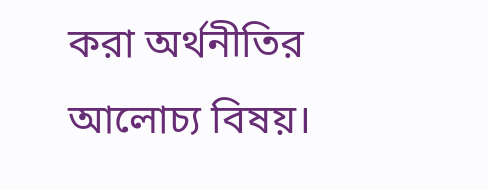করা অর্থনীতির আলোচ্য বিষয়।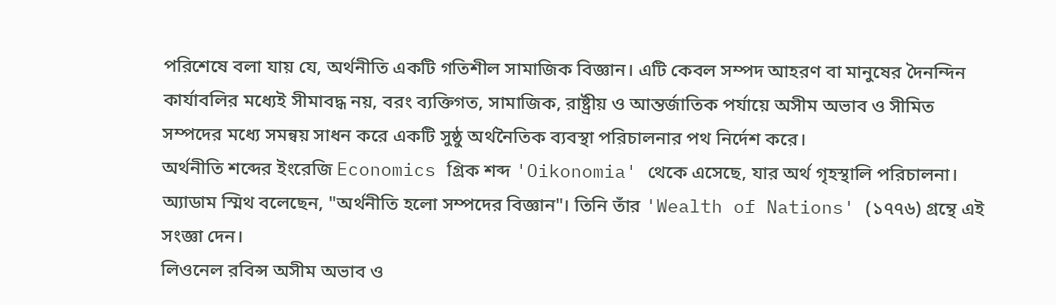পরিশেষে বলা যায় যে, অর্থনীতি একটি গতিশীল সামাজিক বিজ্ঞান। এটি কেবল সম্পদ আহরণ বা মানুষের দৈনন্দিন কার্যাবলির মধ্যেই সীমাবদ্ধ নয়, বরং ব্যক্তিগত, সামাজিক, রাষ্ট্রীয় ও আন্তর্জাতিক পর্যায়ে অসীম অভাব ও সীমিত সম্পদের মধ্যে সমন্বয় সাধন করে একটি সুষ্ঠু অর্থনৈতিক ব্যবস্থা পরিচালনার পথ নির্দেশ করে।
অর্থনীতি শব্দের ইংরেজি Economics গ্রিক শব্দ 'Oikonomia' থেকে এসেছে, যার অর্থ গৃহস্থালি পরিচালনা।
অ্যাডাম স্মিথ বলেছেন, "অর্থনীতি হলো সম্পদের বিজ্ঞান"। তিনি তাঁর 'Wealth of Nations' (১৭৭৬) গ্রন্থে এই সংজ্ঞা দেন।
লিওনেল রবিন্স অসীম অভাব ও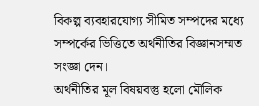বিকল্প ব্যবহারযোগ্য সীমিত সম্পদের মধ্যে সম্পর্কের ভিত্তিতে অর্থনীতির বিজ্ঞানসম্মত সংজ্ঞা দেন।
অর্থনীতির মূল বিষয়বস্তু হলো মৌলিক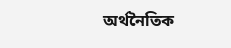অর্থনৈতিক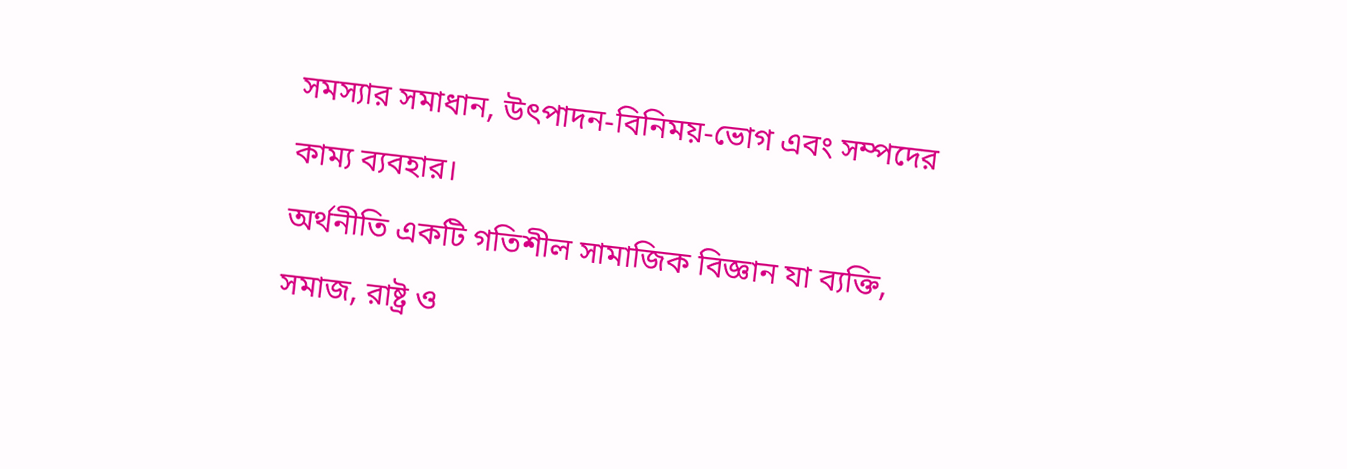সমস্যার সমাধান, উৎপাদন-বিনিময়-ভোগ এবং সম্পদের কাম্য ব্যবহার।
অর্থনীতি একটি গতিশীল সামাজিক বিজ্ঞান যা ব্যক্তি, সমাজ, রাষ্ট্র ও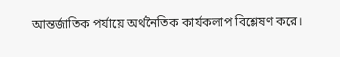আন্তর্জাতিক পর্যায়ে অর্থনৈতিক কার্যকলাপ বিশ্লেষণ করে।